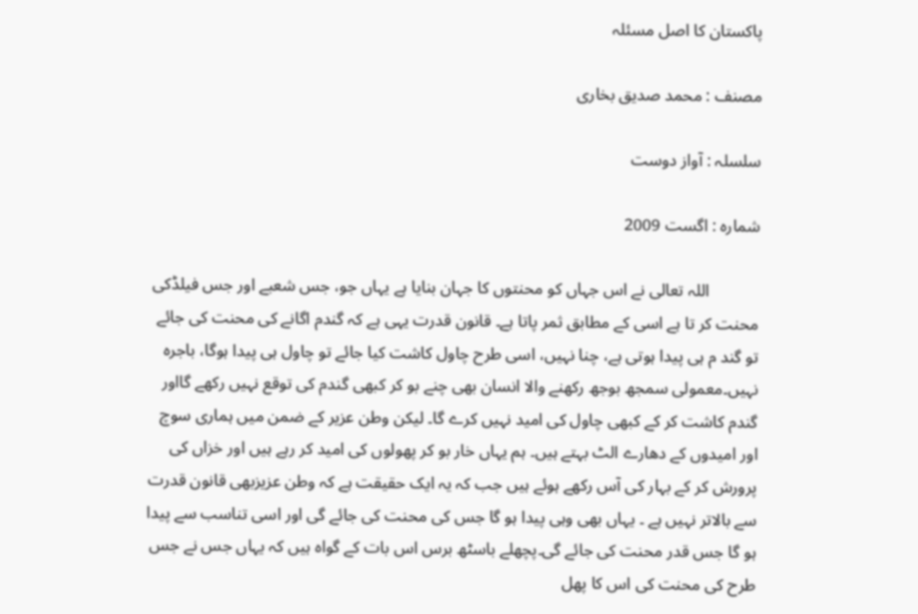پاکستان کا اصل مسئلہ

مصنف : محمد صدیق بخاری

سلسلہ : آواز دوست

شمارہ : اگست 2009

            اللہ تعالی نے اس جہاں کو محنتوں کا جہان بنایا ہے یہاں جو، جس شعبے اور جس فیلڈکی محنت کر تا ہے اسی کے مطابق ثمر پاتا ہے۔ قانون قدرت یہی ہے کہ گندم اگانے کی محنت کی جائے تو گند م ہی پیدا ہوتی ہے، چنا نہیں، اسی طرح چاول کاشت کیا جائے تو چاول ہی پیدا ہوگا، باجرہ نہیں۔معمولی سمجھ بوجھ رکھنے والا انسان بھی چنے بو کر کبھی گندم کی توقع نہیں رکھے گااور گندم کاشت کر کے کبھی چاول کی امید نہیں کرے گا۔ لیکن وطن عزیر کے ضمن میں ہماری سوچ اور امیدوں کے دھارے الٹ بہتے ہیں۔ ہم یہاں خار بو کر پھولوں کی امید کر رہے ہیں اور خزاں کی پرورش کر کے بہار کی آس رکھے ہوئے ہیں جب کہ یہ ایک حقیقت ہے کہ وطن عزیزبھی قانون قدرت سے بالاتر نہیں ہے ۔ یہاں بھی وہی پیدا ہو گا جس کی محنت کی جائے گی اور اسی تناسب سے پیدا ہو گا جس قدر محنت کی جائے گی۔پچھلے باسٹھ برس اس بات کے گواہ ہیں کہ یہاں جس نے جس طرح کی محنت کی اس کا پھل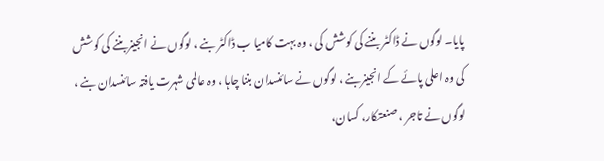پایا۔ لوگوں نے ڈاکٹر بننے کی کوشش کی ، وہ بہت کامیا ب ڈاکٹر بنے ، لوگوں نے انجینربننے کی کوشش کی وہ اعلی پائے کے انجینربنے ، لوگوں نے سائنسدان بننا چاہا ، وہ عالمی شہرت یافتہ سائنسدان بنے ، لوگوں نے تاجر ، صنعتکار، کسان،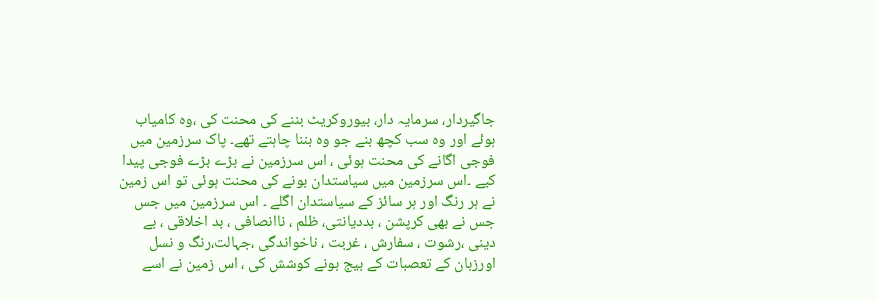جاگیردار، سرمایہ دار، بیوروکریٹ بننے کی محنت کی ،وہ کامیاب ہوئے اور وہ سب کچھ بنے جو وہ بننا چاہتے تھے۔ پاک سرزمین میں فوجی اگانے کی محنت ہوئی ، اس سرزمین نے بڑے بڑے فوجی پیدا کیے ۔اس سرزمین میں سیاستدان بونے کی محنت ہوئی تو اس زمین نے ہر رنگ اور ہر سائز کے سیاستدان اگلے ۔ اس سرزمین میں جس جس نے بھی کرپشن ، بددیانتی، ظلم ، ناانصافی ، بد اخلاقی ، بے دینی ،رشوت ، سفارش ، غربت ، ناخواندگی ،جہالت،رنگ و نسل اورزبان کے تعصبات کے بیج بونے کوشش کی ، اس زمین نے اسے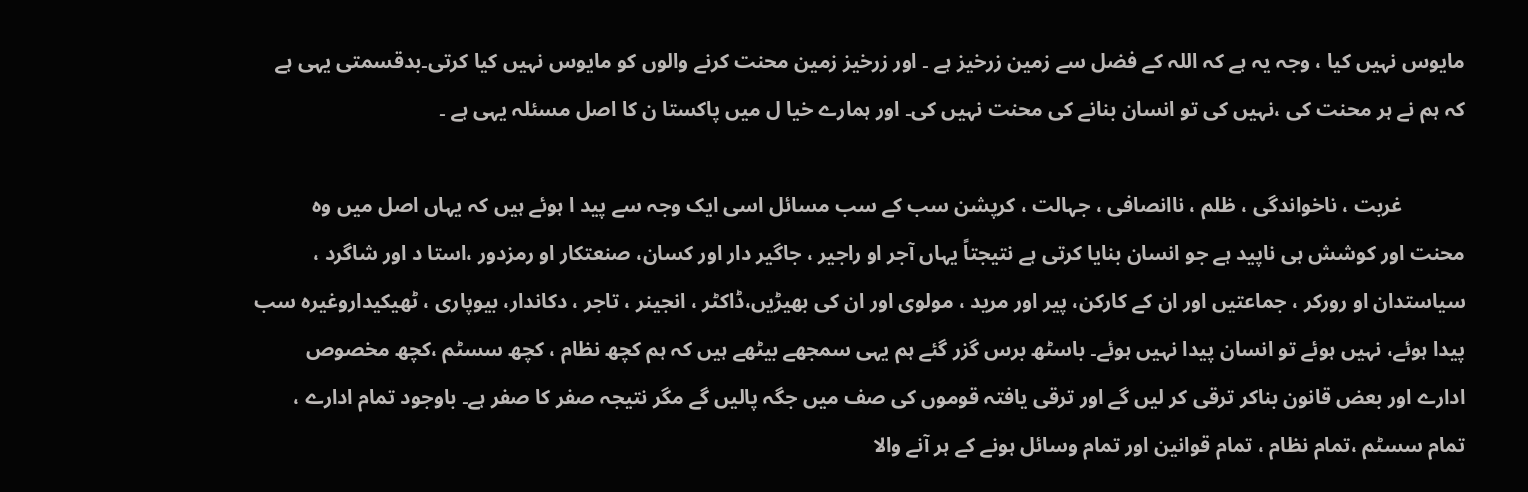مایوس نہیں کیا ، وجہ یہ ہے کہ اللہ کے فضل سے زمین زرخیز ہے ۔ اور زرخیز زمین محنت کرنے والوں کو مایوس نہیں کیا کرتی۔بدقسمتی یہی ہے کہ ہم نے ہر محنت کی ،نہیں کی تو انسان بنانے کی محنت نہیں کی۔ اور ہمارے خیا ل میں پاکستا ن کا اصل مسئلہ یہی ہے ۔

            غربت ، ناخواندگی ، ظلم ، ناانصافی ، جہالت ، کرپشن سب کے سب مسائل اسی ایک وجہ سے پید ا ہوئے ہیں کہ یہاں اصل میں وہ محنت اور کوشش ہی ناپید ہے جو انسان بنایا کرتی ہے نتیجتاً یہاں آجر او راجیر ، جاگیر دار اور کسان، صنعتکار او رمزدور ،استا د اور شاگرد ، سیاستدان او رورکر ، جماعتیں اور ان کے کارکن، پیر اور مرید ، مولوی اور ان کی بھیڑیں،ڈاکٹر ، انجینر ، تاجر ، دکاندار، بیوپاری ، ٹھیکیداروغیرہ سب پیدا ہوئے، نہیں ہوئے تو انسان پیدا نہیں ہوئے۔ باسٹھ برس گزر گئے ہم یہی سمجھے بیٹھے ہیں کہ ہم کچھ نظام ، کچھ سسٹم ،کچھ مخصوص ادارے اور بعض قانون بناکر ترقی کر لیں گے اور ترقی یافتہ قوموں کی صف میں جگہ پالیں گے مگر نتیجہ صفر کا صفر ہے۔ باوجود تمام ادارے ، تمام سسٹم ،تمام نظام ، تمام قوانین اور تمام وسائل ہونے کے ہر آنے والا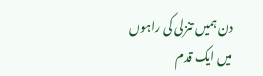دن ہمیں تنزلی کی راہوں میں ایک قدم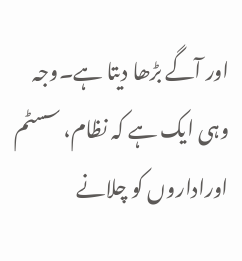اور آگے بڑھا دیتا ہے۔وجہ وہی ایک ہے کہ نظام، سسٹم اوراداروں کو چلانے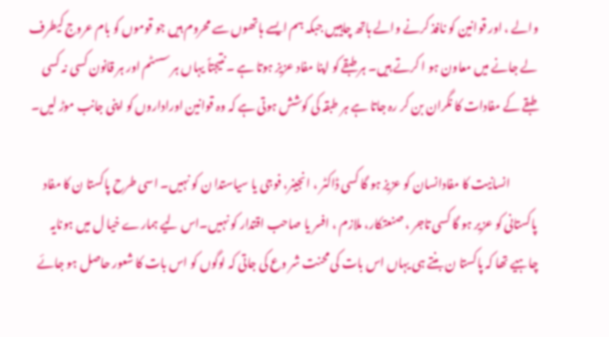والے ، اور قوانین کو نافذ کرنے والے ہاتھ چاہییں جبکہ ہم ایسے ہاتھوں سے محروم ہیں جو قوموں کو بام عروج کیطرف لے جانے میں معاون ہو ا کرتے ہیں۔ ہر طبقے کو اپنا مفاد عزیز ہوتا ہے ۔نتیجتاً یہاں ہر سسٹم اور ہر قانون کسی نہ کسی طبقے کے مفادات کا نگران بن کر رہ جاتا ہے ہر طبقہ کی کوشش ہوتی ہے کہ وہ قوانین اوراداروں کو اپنی جانب موڑ لیں۔

            انسانیت کا مفادانسان کو عزیز ہو گا کسی ڈاکٹر ، انجینر، فوجی یا سیاستدا ن کو نہیں۔ اسی طرح پاکستا ن کا مفاد پاکستانی کو عزیر ہو گا کسی تاجر ، صنعتکار، ملازم ، افسر یا صاحب اقتدار کو نہیں۔اس لیے ہمارے خیا ل میں ہونایہ چاہیے تھا کہ پاکستا ن بنتے ہی یہاں اس بات کی محنت شر وع کی جاتی کہ لوگوں کو اس بات کا شعور حاصل ہو جائے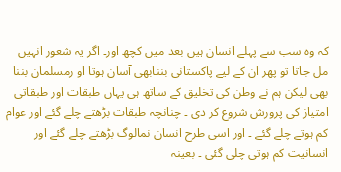کہ وہ سب سے پہلے انسان ہیں بعد میں کچھ اور۔ اگر یہ شعور انہیں مل جاتا تو پھر ان کے لیے پاکستانی بننابھی آسان ہوتا او رمسلمان بننا بھی لیکن ہم نے وطن کی تخلیق کے ساتھ ہی یہاں طبقات اور طبقاتی امتیاز کی پرورش شروع کر دی ۔ چنانچہ طبقات بڑھتے چلے گئے اور عوام کم ہوتے چلے گئے ۔ اور اسی طرح انسان نمالوگ بڑھتے چلے گئے اور انسانیت کم ہوتی چلی گئی ۔ بعینہ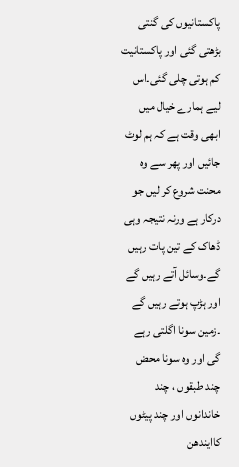پاکستانیوں کی گنتی بڑھتی گئی اور پاکستانیت کم ہوتی چلی گئی۔اس لیے ہمارے خیال میں ابھی وقت ہے کہ ہم لوٹ جائیں اور پھر سے وہ محنت شروع کر لیں جو درکار ہے ورنہ نتیجہ وہی ڈھاک کے تین پات رہیں گے۔وسائل آتے رہیں گے اور ہڑپ ہوتے رہیں گے ۔زمین سونا اگلتی رہے گی اور وہ سونا محض چند طبقوں ، چند خاندانوں اور چند پیٹوں کاایندھن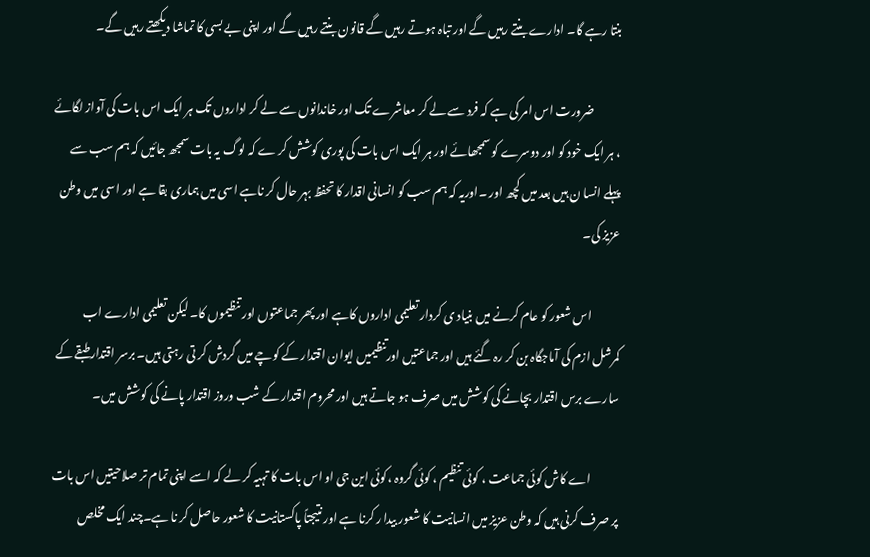بنتا رہے گا۔ ادارے بنتے رہیں گے اور تباہ ہوتے رہیں گے قانون بنتے رہیں گے اور اپنی بے بسی کا تماشا دیکھتے رہیں گے۔

            ضرورت اس امر کی ہے کہ فرد سے لے کر معاشرے تک اور خاندانوں سے لے کر اداروں تک ہر ایک اس بات کی آواز لگائے ، ہر ایک خود کو اور دوسرے کو سمجھائے اور ہر ایک اس بات کی پوری کوشش کر ے کہ لوگ یہ بات سمجھ جائیں کہ ہم سب سے پہلے انسا ن ہیں بعد میں کچھ اور ۔اوریہ کہ ہم سب کو انسانی اقدار کا تحفظ بہر حال کر ناہے اسی میں ہماری بقا ہے اور اسی میں وطن عزیز کی۔

            اس شعور کو عام کرنے میں بنیاد ی کردار تعلیمی اداروں کاہے اور پھر جماعتوں اور تنظیموں کا۔ لیکن تعلیمی ادارے اب کمرشل ازم کی آماجگاہ بن کر رہ گئے ہیں اور جماعتیں اورتنظیمیں ایوان اقتدار کے کوچے میں گردش کر تی رہتی ہیں۔ برسر اقتدارطبقے کے سارے برس اقتدار بچانے کی کوشش میں صرف ہو جاتے ہیں اور محروم اقتدار کے شب وروز اقتدار پانے کی کوشش میں۔

            اے کاش کوئی جماعت ، کوئی تنظیم ، کوئی گروہ ،کوئی این جی او اس بات کا تہیہ کر لے کہ اسے اپنی تمام تر صلاحیتیں اس بات پر صرف کرنی ہیں کہ وطن عزیز میں انسانیت کا شعور بیدا ر کرنا ہے اور نتیجتاً پاکستانیت کا شعور حاصل کر نا ہے۔چند ایک مخلص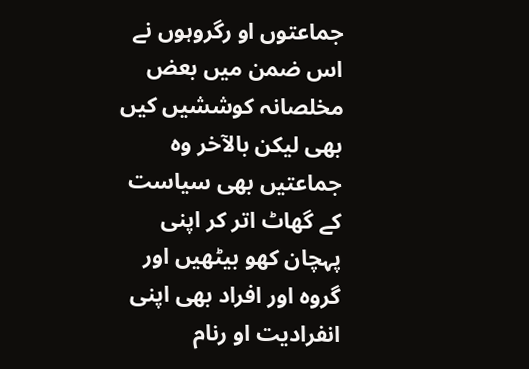جماعتوں او رگروہوں نے اس ضمن میں بعض مخلصانہ کوششیں کیں بھی لیکن بالآخر وہ جماعتیں بھی سیاست کے گھاٹ اتر کر اپنی پہچان کھو بیٹھیں اور گروہ اور افراد بھی اپنی انفرادیت او رنام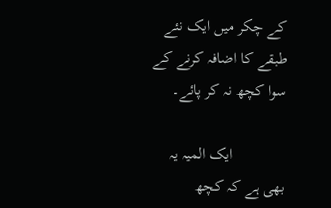کے چکر میں ایک نئے طبقے کا اضافہ کرنے کے سوا کچھ نہ کر پائے۔

             ایک المیہ یہ بھی ہے کہ کچھ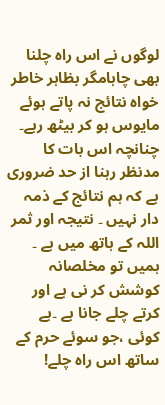لوگوں نے اس راہ چلنا بھی چاہامگر بظاہر خاطر خواہ نتائج نہ پاتے ہوئے مایوس ہو کر بیٹھ رہے۔ چنانچہ اس بات کا مدنظر رہنا از حد ضروری ہے کہ ہم نتائج کے ذمہ دار نہیں ۔ نتیجہ اور ثمر اللہ کے ہاتھ میں ہے ۔ ہمیں تو مخلصانہ کوشش کر نی ہے اور کرتے چلے جانا ہے ۔ہے کوئی ،جو سوئے حرم کے ساتھ اس راہ چلے!